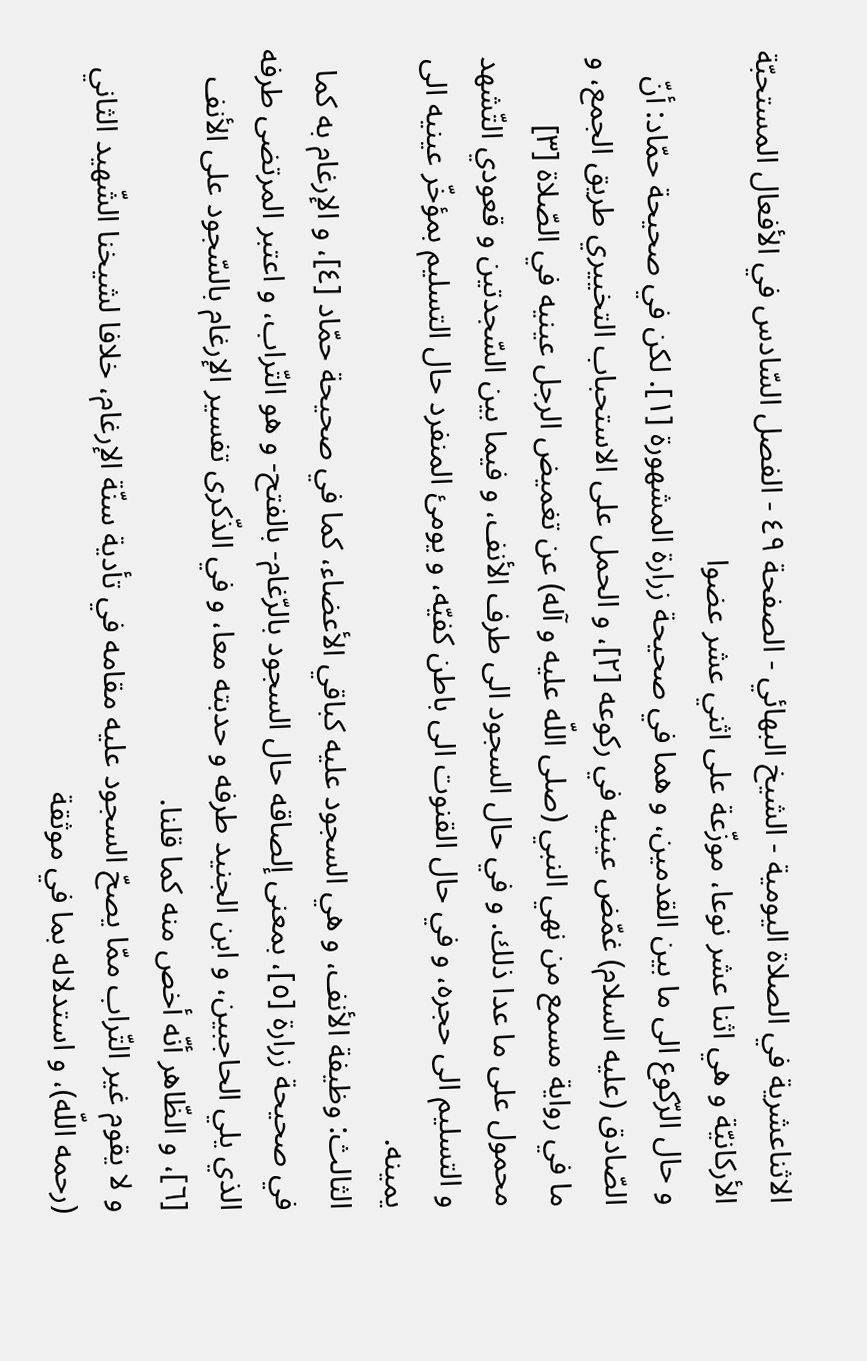الاثناعشرية في الصلاة اليومية - الشيخ البهائي - الصفحة ٤٩ - الفصل السّادس في الأفعال المستحبّة الأركانيّة و هي اثنا عشر نوعا، موزّعة على اثني عشر عضوا
و حال الرّكوع الى ما بين القدمين، و هما في صحيحة زرارة المشهورة [١]. لكن في صحيحة حمّاد: أنّ الصّادق (عليه السلام) غمّض عينيه في ركوعه [٢]، و الحمل على الاستحباب التخييري طريق الجمع، و ما في رواية مسمع من نهي النبي (صلى اللّه عليه و آله) عن تغميض الرجل عينيه في الصّلاة [٣] محمول على ما عدا ذلك. و في حال السجود الى طرف الأنف، و فيما بين السّجدتين و قعودي التّشهد و التسليم الى حجره، و في حال القنوت الى باطن كفيّه، و يومئ المنفرد حال التسليم بمؤخّر عينيه الى يمينه.
الثالث: وظيفة الأنف، و هي السجود عليه كباقي الأعضاء، كما في صحيحة حمّاد [٤]، و الإرغام به كما في صحيحة زرارة [٥]، بمعنى إلصاقه حال السجود بالرّغام- بالفتح- و هو التّراب، و اعتبر المرتضى طرفه الذي يلي الحاجبين، و ابن الجنيد طرفه و حدبته معا، و في الذّكرى تفسير الإرغام بالسّجود على الأنف [٦]، و الظّاهر أنّه أخص منه كما قلنا.
و لا يقوم غير التّراب ممّا يصحّ السجود عليه مقامه في تأدية سنّة الإرغام، خلافا لشيخنا الشّهيد الثاني (رحمه اللّه)، و استدلاله بما في موثقة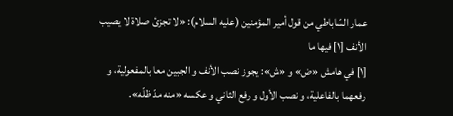عمار السّاباطي من قول أمير المؤمنين (عليه السلام): «لا تجزئ صلاة لا يصيب الأنف [١] فيها ما
[١] في هامش «ض» و «ش»: يجوز نصب الأنف و الجبين معا بالمفعولية، و رفعهما بالفاعلية، و نصب الأول و رفع الثاني و عكسه «منه مدّ ظلّه».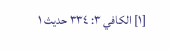[١] الكافي ٣: ٣٣٤ حديث ١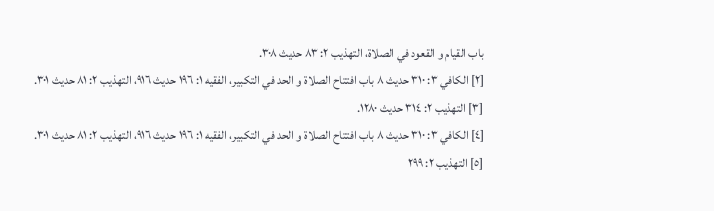باب القيام و القعود في الصلاة، التهذيب ٢: ٨٣ حديث ٣٠٨.
[٢] الكافي ٣: ٣١٠ حديث ٨ باب افتتاح الصلاة و الحد في التكبير، الفقيه ١: ١٩٦ حديث ٩١٦، التهذيب ٢: ٨١ حديث ٣٠١.
[٣] التهذيب ٢: ٣١٤ حديث ١٢٨٠.
[٤] الكافي ٣: ٣١٠ حديث ٨ باب افتتاح الصلاة و الحد في التكبير، الفقيه ١: ١٩٦ حديث ٩١٦، التهذيب ٢: ٨١ حديث ٣٠١.
[٥] التهذيب ٢: ٢٩٩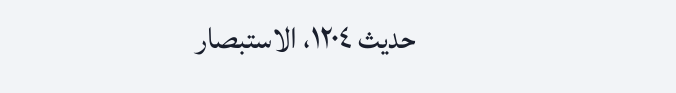حديث ١٢٠٤، الاستبصار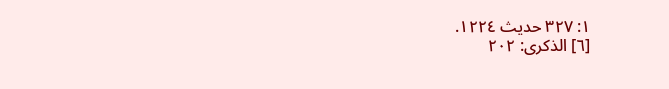١: ٣٢٧ حديث ١٢٢٤.
[٦] الذكرى: ٢٠٢